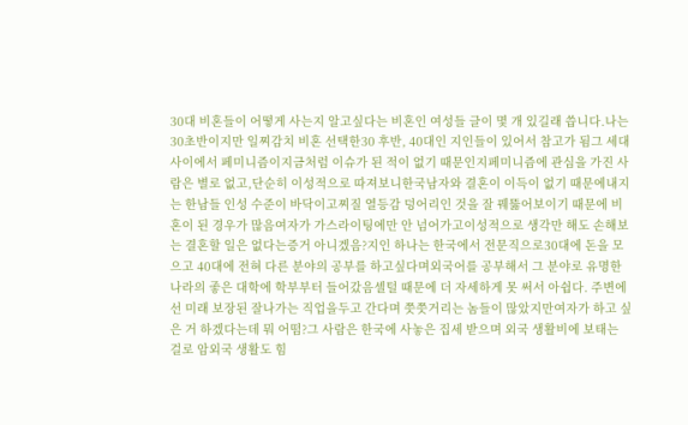30대 비혼들이 어떻게 사는지 알고싶다는 비혼인 여성들 글이 몇 개 있길래 씁니다.나는 30초반이지만 일찌감치 비혼 선택한30 후반, 40대인 지인들이 있어서 참고가 됨그 세대 사이에서 페미니즘이지금처럼 이슈가 된 적이 없기 때문인지페미니즘에 관심을 가진 사람은 별로 없고,단순히 이성적으로 따져보니한국남자와 결혼이 이득이 없기 때문에내지는 한남들 인성 수준이 바닥이고찌질 열등감 덩어리인 것을 잘 꿰뚫어보이기 때문에 비혼이 된 경우가 많음여자가 가스라이팅에만 안 넘어가고이성적으로 생각만 해도 손해보는 결혼할 일은 없다는증거 아니겠음?지인 하나는 한국에서 전문직으로30대에 돈을 모으고 40대에 전혀 다른 분야의 공부를 하고싶다며외국어를 공부해서 그 분야로 유명한 나라의 좋은 대학에 학부부터 들어갔음셀털 때문에 더 자세하게 못 써서 아쉽다. 주변에선 미래 보장된 잘나가는 직업을두고 간다며 쯧쯧거리는 놈들이 많았지만여자가 하고 싶은 거 하겠다는데 뭐 어떰?그 사람은 한국에 사놓은 집세 받으며 외국 생활비에 보태는 걸로 암외국 생활도 힘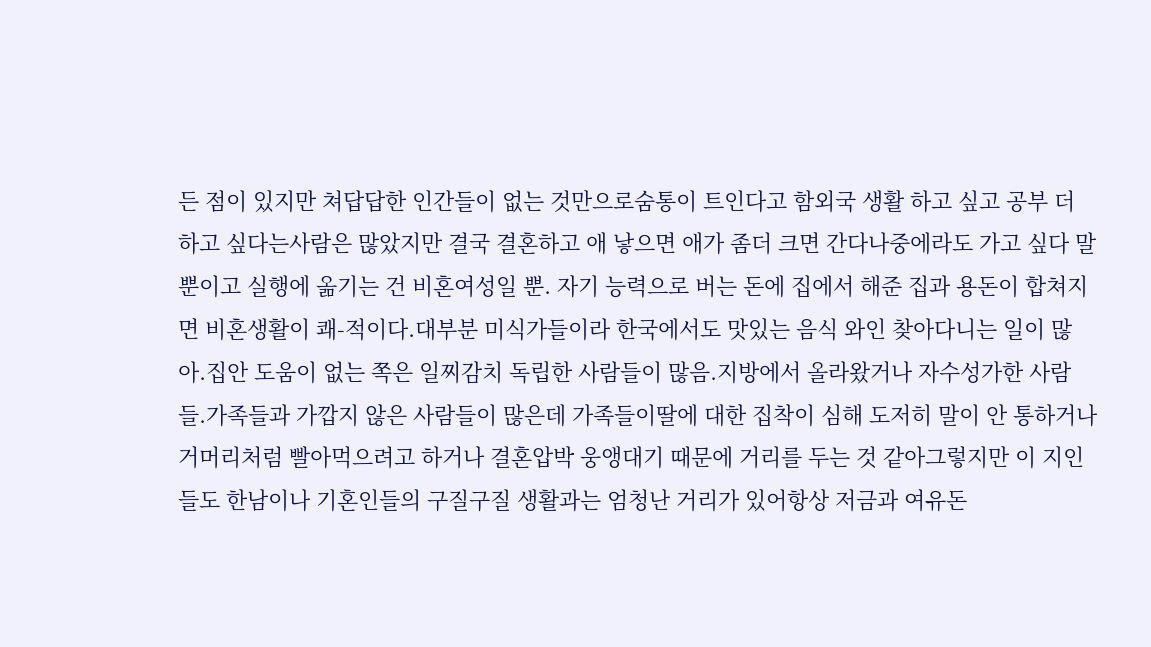든 점이 있지만 쳐답답한 인간들이 없는 것만으로숨통이 트인다고 함외국 생활 하고 싶고 공부 더 하고 싶다는사람은 많았지만 결국 결혼하고 애 낳으면 애가 좀더 크면 간다나중에라도 가고 싶다 말뿐이고 실행에 옮기는 건 비혼여성일 뿐. 자기 능력으로 버는 돈에 집에서 해준 집과 용돈이 합쳐지면 비혼생활이 쾌-적이다.대부분 미식가들이라 한국에서도 맛있는 음식 와인 찾아다니는 일이 많아.집안 도움이 없는 쪽은 일찌감치 독립한 사람들이 많음.지방에서 올라왔거나 자수성가한 사람들.가족들과 가깝지 않은 사람들이 많은데 가족들이딸에 대한 집착이 심해 도저히 말이 안 통하거나거머리처럼 빨아먹으려고 하거나 결혼압박 웅앵대기 때문에 거리를 두는 것 같아그렇지만 이 지인들도 한남이나 기혼인들의 구질구질 생활과는 엄청난 거리가 있어항상 저금과 여유돈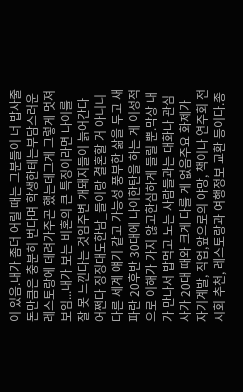이 있음.내가 좀더 어릴 때는 그분들이 너 밥사줄 돈만큼은 충분히 번다며 학생한테는부담스러운 레스토랑에 데려가주곤 했는데그게 그렇게 멋져 보임...내가 보는 비혼의 큰 특징이라면 나이를 잘 못 느낀다는 것임주변 개돼지들이 늙어간다 어쩐다 징징대도한남_들이랑 결혼할 거 아니니 다른 세계 얘기 같고 가능성 풍부한 삶을 두고 새파란 20후반 30대에 나이한탄을 하는 게 이성적으로 이해가 가지 않고한심하게 들릴 뿐.막상 내가 만나서 밥먹고 노는 사람들과는 대화나 관심사가 20대 때와 크게 다를 게 없음주요 화제가 자기계발, 직업,앞으로의 야망, 책이나 연주회 전시회 추천, 레스토랑과 여행정보 교환 등이다.종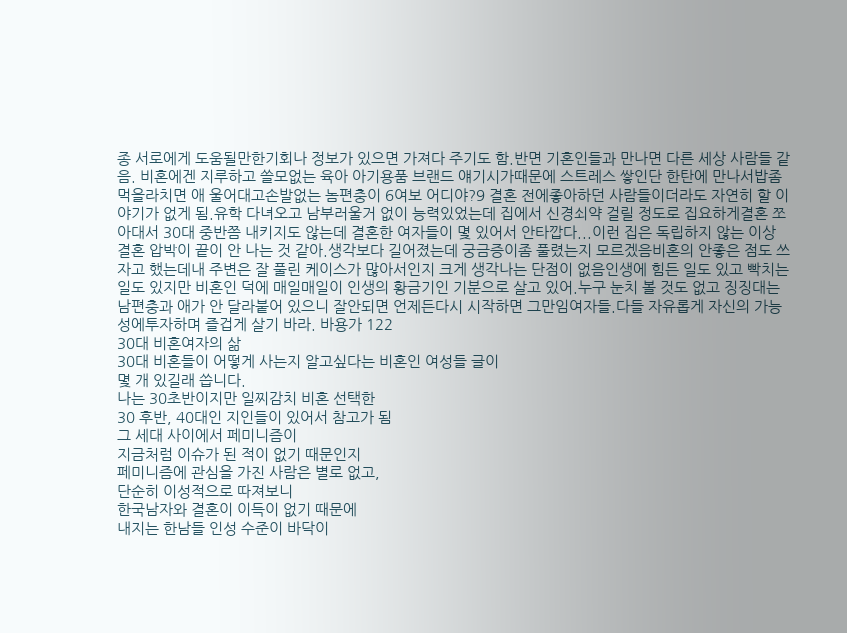종 서로에게 도움될만한기회나 정보가 있으면 가져다 주기도 함.반면 기혼인들과 만나면 다른 세상 사람들 같음. 비혼에겐 지루하고 쓸모없는 육아 아기용품 브랜드 얘기시가때문에 스트레스 쌓인단 한탄에 만나서밥좀 먹을라치면 애 울어대고손발없는 놈편충이 6여보 어디야?9 결혼 전에좋아하던 사람들이더라도 자연히 할 이야기가 없게 됨.유학 다녀오고 남부러울거 없이 능력있었는데 집에서 신경쇠약 걸릴 정도로 집요하게결혼 쪼아대서 30대 중반쯤 내키지도 않는데 결혼한 여자들이 몇 있어서 안타깝다...이런 집은 독립하지 않는 이상 결혼 압박이 끝이 안 나는 것 같아.생각보다 길어졌는데 궁금증이좀 풀렸는지 모르겠음비혼의 안좋은 점도 쓰자고 했는데내 주변은 잘 풀린 케이스가 많아서인지 크게 생각나는 단점이 없음인생에 힘든 일도 있고 빡치는 일도 있지만 비혼인 덕에 매일매일이 인생의 황금기인 기분으로 살고 있어.누구 눈치 볼 것도 없고 징징대는 남편충과 애가 안 달라붙어 있으니 잘안되면 언제든다시 시작하면 그만임여자들.다들 자유롭게 자신의 가능성에투자하며 즐겁게 살기 바라. 바용가 122
30대 비혼여자의 삶
30대 비혼들이 어떻게 사는지 알고싶다는 비혼인 여성들 글이
몇 개 있길래 씁니다.
나는 30초반이지만 일찌감치 비혼 선택한
30 후반, 40대인 지인들이 있어서 참고가 됨
그 세대 사이에서 페미니즘이
지금처럼 이슈가 된 적이 없기 때문인지
페미니즘에 관심을 가진 사람은 별로 없고,
단순히 이성적으로 따져보니
한국남자와 결혼이 이득이 없기 때문에
내지는 한남들 인성 수준이 바닥이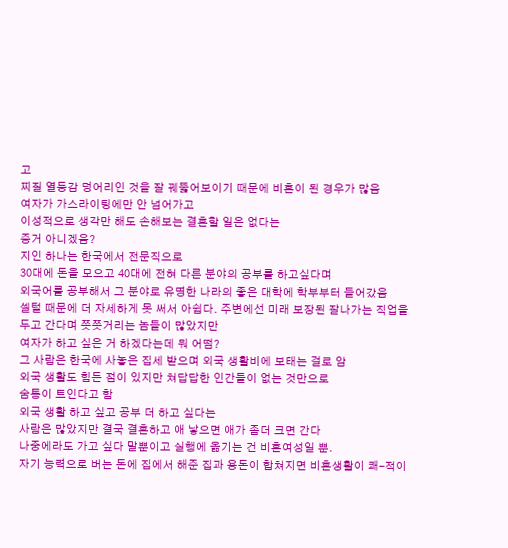고
찌질 열등감 덩어리인 것을 잘 꿰뚫어보이기 때문에 비혼이 된 경우가 많음
여자가 가스라이팅에만 안 넘어가고
이성적으로 생각만 해도 손해보는 결혼할 일은 없다는
증거 아니겠음?
지인 하나는 한국에서 전문직으로
30대에 돈을 모으고 40대에 전혀 다른 분야의 공부를 하고싶다며
외국어를 공부해서 그 분야로 유명한 나라의 좋은 대학에 학부부터 들어갔음
셀털 때문에 더 자세하게 못 써서 아쉽다. 주변에선 미래 보장된 잘나가는 직업을
두고 간다며 쯧쯧거리는 놈들이 많았지만
여자가 하고 싶은 거 하겠다는데 뭐 어떰?
그 사람은 한국에 사놓은 집세 받으며 외국 생활비에 보태는 걸로 암
외국 생활도 힘든 점이 있지만 쳐답답한 인간들이 없는 것만으로
숨통이 트인다고 함
외국 생활 하고 싶고 공부 더 하고 싶다는
사람은 많았지만 결국 결혼하고 애 낳으면 애가 좀더 크면 간다
나중에라도 가고 싶다 말뿐이고 실행에 옮기는 건 비혼여성일 뿐.
자기 능력으로 버는 돈에 집에서 해준 집과 용돈이 합쳐지면 비혼생활이 쾌-적이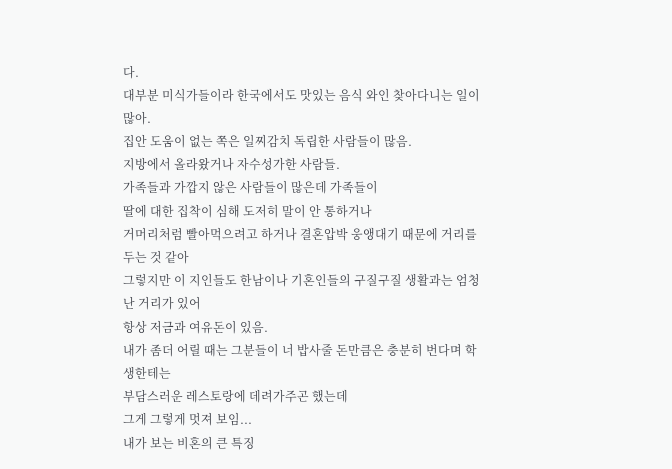다.
대부분 미식가들이라 한국에서도 맛있는 음식 와인 찾아다니는 일이 많아.
집안 도움이 없는 쪽은 일찌감치 독립한 사람들이 많음.
지방에서 올라왔거나 자수성가한 사람들.
가족들과 가깝지 않은 사람들이 많은데 가족들이
딸에 대한 집착이 심해 도저히 말이 안 통하거나
거머리처럼 빨아먹으려고 하거나 결혼압박 웅앵대기 때문에 거리를 두는 것 같아
그렇지만 이 지인들도 한남이나 기혼인들의 구질구질 생활과는 엄청난 거리가 있어
항상 저금과 여유돈이 있음.
내가 좀더 어릴 때는 그분들이 너 밥사줄 돈만큼은 충분히 번다며 학생한테는
부담스러운 레스토랑에 데려가주곤 했는데
그게 그렇게 멋져 보임...
내가 보는 비혼의 큰 특징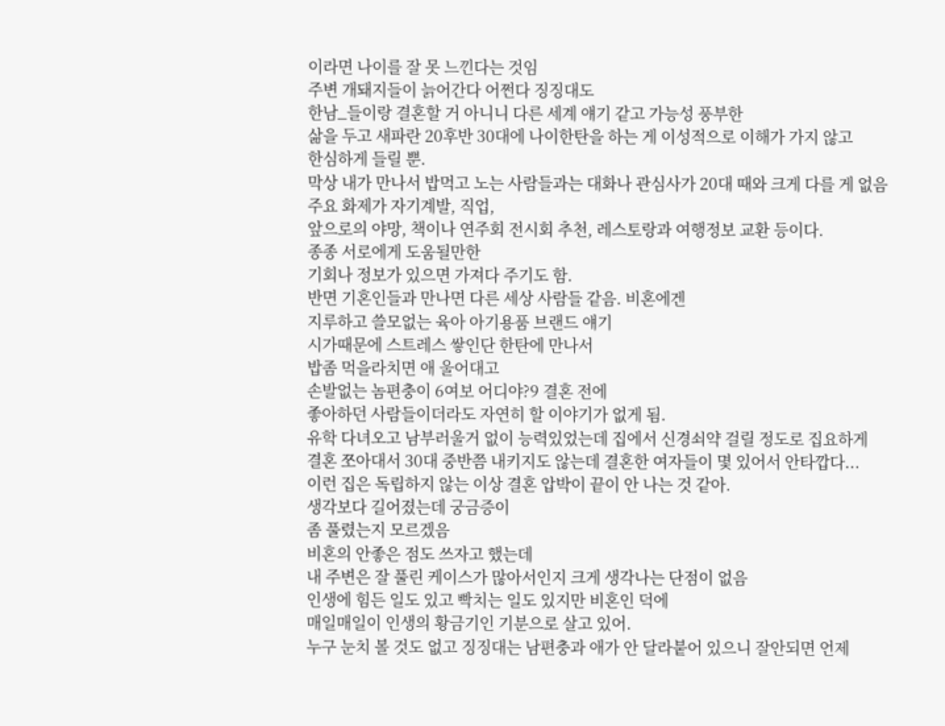이라면 나이를 잘 못 느낀다는 것임
주변 개돼지들이 늙어간다 어쩐다 징징대도
한남_들이랑 결혼할 거 아니니 다른 세계 얘기 같고 가능성 풍부한
삶을 두고 새파란 20후반 30대에 나이한탄을 하는 게 이성적으로 이해가 가지 않고
한심하게 들릴 뿐.
막상 내가 만나서 밥먹고 노는 사람들과는 대화나 관심사가 20대 때와 크게 다를 게 없음
주요 화제가 자기계발, 직업,
앞으로의 야망, 책이나 연주회 전시회 추천, 레스토랑과 여행정보 교환 등이다.
종종 서로에게 도움될만한
기회나 정보가 있으면 가져다 주기도 함.
반면 기혼인들과 만나면 다른 세상 사람들 같음. 비혼에겐
지루하고 쓸모없는 육아 아기용품 브랜드 얘기
시가때문에 스트레스 쌓인단 한탄에 만나서
밥좀 먹을라치면 애 울어대고
손발없는 놈편충이 6여보 어디야?9 결혼 전에
좋아하던 사람들이더라도 자연히 할 이야기가 없게 됨.
유학 다녀오고 남부러울거 없이 능력있었는데 집에서 신경쇠약 걸릴 정도로 집요하게
결혼 쪼아대서 30대 중반쯤 내키지도 않는데 결혼한 여자들이 몇 있어서 안타깝다...
이런 집은 독립하지 않는 이상 결혼 압박이 끝이 안 나는 것 같아.
생각보다 길어졌는데 궁금증이
좀 풀렸는지 모르겠음
비혼의 안좋은 점도 쓰자고 했는데
내 주변은 잘 풀린 케이스가 많아서인지 크게 생각나는 단점이 없음
인생에 힘든 일도 있고 빡치는 일도 있지만 비혼인 덕에
매일매일이 인생의 황금기인 기분으로 살고 있어.
누구 눈치 볼 것도 없고 징징대는 남편충과 애가 안 달라붙어 있으니 잘안되면 언제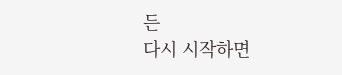든
다시 시작하면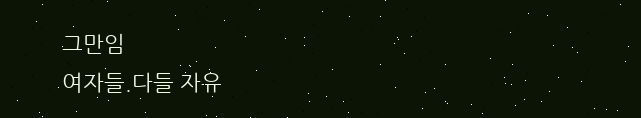그만임
여자들.다들 자유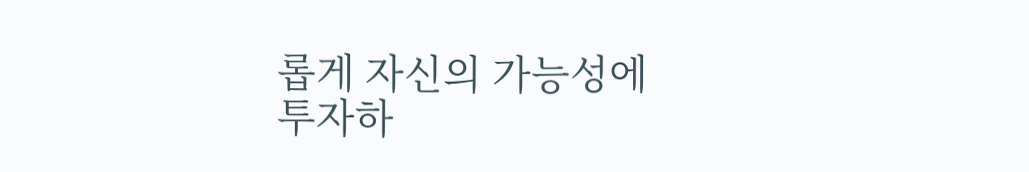롭게 자신의 가능성에
투자하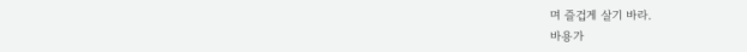며 즐겁게 살기 바라.
바용가